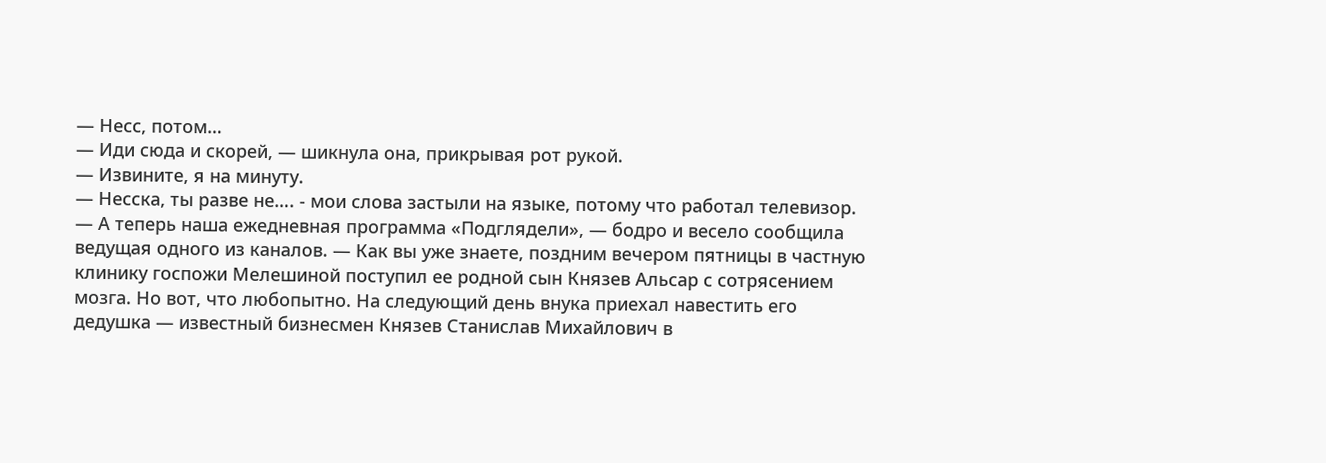— Несс, потом…
— Иди сюда и скорей, — шикнула она, прикрывая рот рукой.
— Извините, я на минуту.
— Несска, ты разве не…. - мои слова застыли на языке, потому что работал телевизор.
— А теперь наша ежедневная программа «Подглядели», — бодро и весело сообщила ведущая одного из каналов. — Как вы уже знаете, поздним вечером пятницы в частную клинику госпожи Мелешиной поступил ее родной сын Князев Альсар с сотрясением мозга. Но вот, что любопытно. На следующий день внука приехал навестить его дедушка — известный бизнесмен Князев Станислав Михайлович в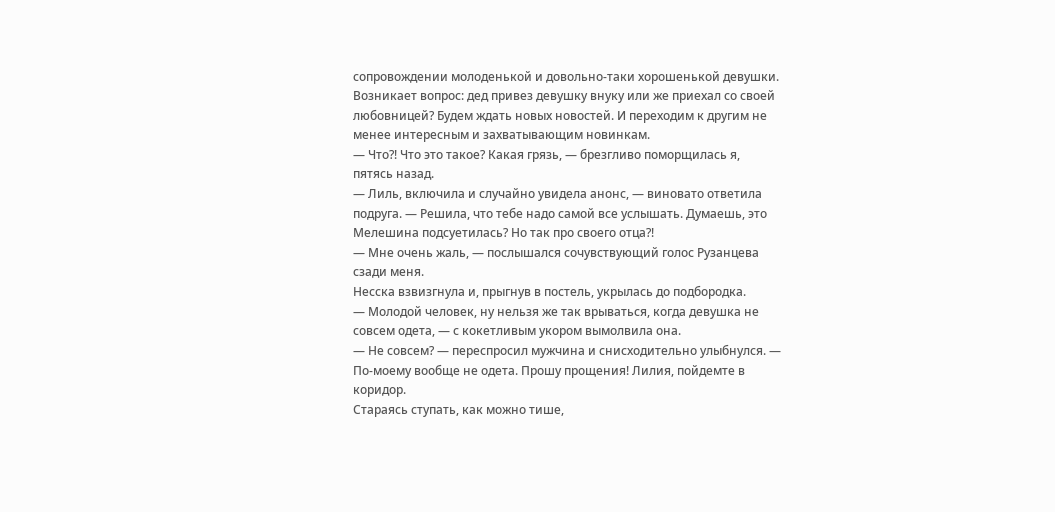сопровождении молоденькой и довольно-таки хорошенькой девушки. Возникает вопрос: дед привез девушку внуку или же приехал со своей любовницей? Будем ждать новых новостей. И переходим к другим не менее интересным и захватывающим новинкам.
— Что?! Что это такое? Какая грязь, — брезгливо поморщилась я, пятясь назад.
— Лиль, включила и случайно увидела анонс, — виновато ответила подруга. — Решила, что тебе надо самой все услышать. Думаешь, это Мелешина подсуетилась? Но так про своего отца?!
— Мне очень жаль, — послышался сочувствующий голос Рузанцева сзади меня.
Несска взвизгнула и, прыгнув в постель, укрылась до подбородка.
— Молодой человек, ну нельзя же так врываться, когда девушка не совсем одета, — с кокетливым укором вымолвила она.
— Не совсем? — переспросил мужчина и снисходительно улыбнулся. — По-моему вообще не одета. Прошу прощения! Лилия, пойдемте в коридор.
Стараясь ступать, как можно тише,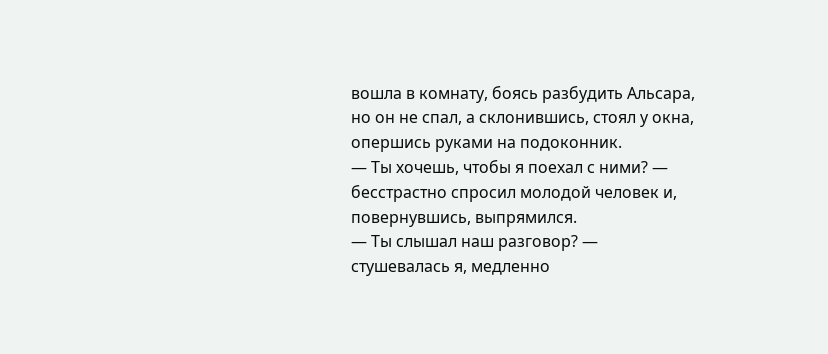вошла в комнату, боясь разбудить Альсара, но он не спал, а склонившись, стоял у окна, опершись руками на подоконник.
— Ты хочешь, чтобы я поехал с ними? — бесстрастно спросил молодой человек и, повернувшись, выпрямился.
— Ты слышал наш разговор? — стушевалась я, медленно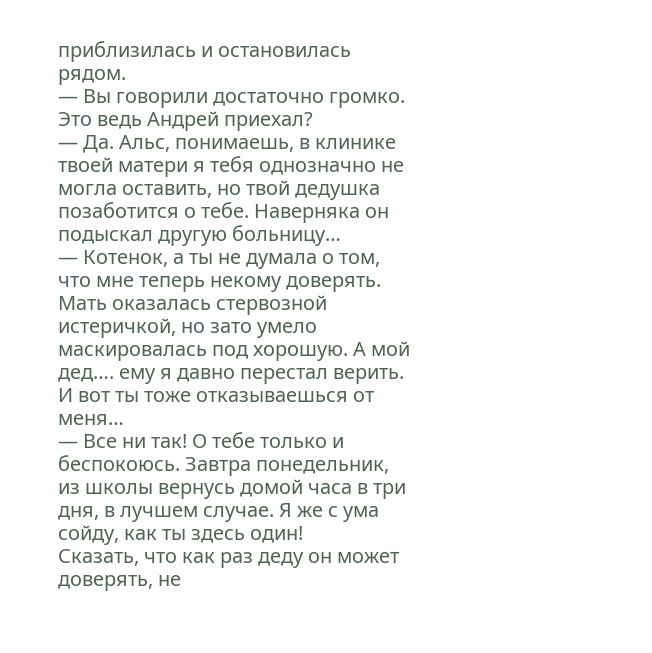приблизилась и остановилась рядом.
— Вы говорили достаточно громко. Это ведь Андрей приехал?
— Да. Альс, понимаешь, в клинике твоей матери я тебя однозначно не могла оставить, но твой дедушка позаботится о тебе. Наверняка он подыскал другую больницу…
— Котенок, а ты не думала о том, что мне теперь некому доверять. Мать оказалась стервозной истеричкой, но зато умело маскировалась под хорошую. А мой дед…. ему я давно перестал верить. И вот ты тоже отказываешься от меня…
— Все ни так! О тебе только и беспокоюсь. Завтра понедельник, из школы вернусь домой часа в три дня, в лучшем случае. Я же с ума сойду, как ты здесь один!
Сказать, что как раз деду он может доверять, не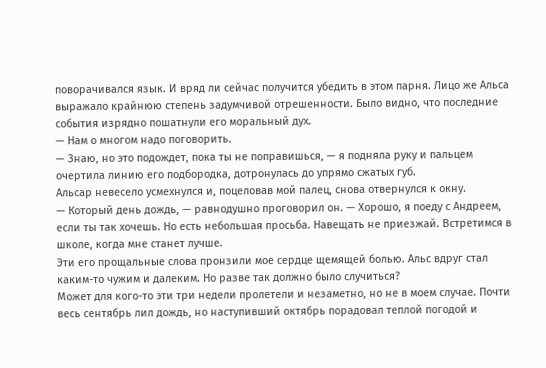поворачивался язык. И вряд ли сейчас получится убедить в этом парня. Лицо же Альса выражало крайнюю степень задумчивой отрешенности. Было видно, что последние события изрядно пошатнули его моральный дух.
— Нам о многом надо поговорить.
— Знаю, но это подождет, пока ты не поправишься, — я подняла руку и пальцем очертила линию его подбородка, дотронулась до упрямо сжатых губ.
Альсар невесело усмехнулся и, поцеловав мой палец, снова отвернулся к окну.
— Который день дождь, — равнодушно проговорил он. — Хорошо, я поеду с Андреем, если ты так хочешь. Но есть небольшая просьба. Навещать не приезжай. Встретимся в школе, когда мне станет лучше.
Эти его прощальные слова пронзили мое сердце щемящей болью. Альс вдруг стал каким-то чужим и далеким. Но разве так должно было случиться?
Может для кого-то эти три недели пролетели и незаметно, но не в моем случае. Почти весь сентябрь лил дождь, но наступивший октябрь порадовал теплой погодой и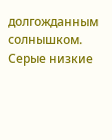долгожданным солнышком. Серые низкие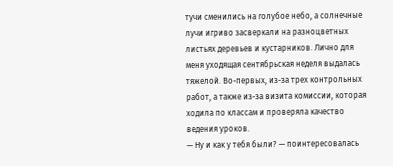тучи сменились на голубое небо, а солнечные лучи игриво засверкали на разноцветных листьях деревьев и кустарников. Лично для меня уходящая сентябрьская неделя выдалась тяжелой. Во-первых, из-за трех контрольных работ, а также из-за визита комиссии, которая ходила по классам и проверяла качество ведения уроков.
— Ну и как у тебя были? — поинтересовалась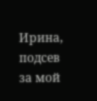Ирина, подсев за мой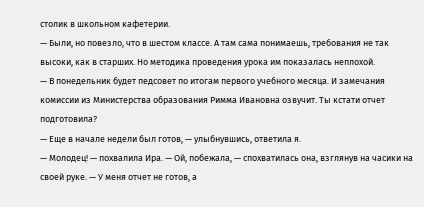столик в школьном кафетерии.
— Были, но повезло, что в шестом классе. А там сама понимаешь, требования не так высоки, как в старших. Но методика проведения урока им показалась неплохой.
— В понедельник будет педсовет по итогам первого учебного месяца. И замечания комиссии из Министерства образования Римма Ивановна озвучит. Ты кстати отчет подготовила?
— Еще в начале недели был готов, — улыбнувшись, ответила я.
— Молодец! — похвалила Ира. — Ой, побежала, — спохватилась она, взглянув на часики на своей руке. — У меня отчет не готов, а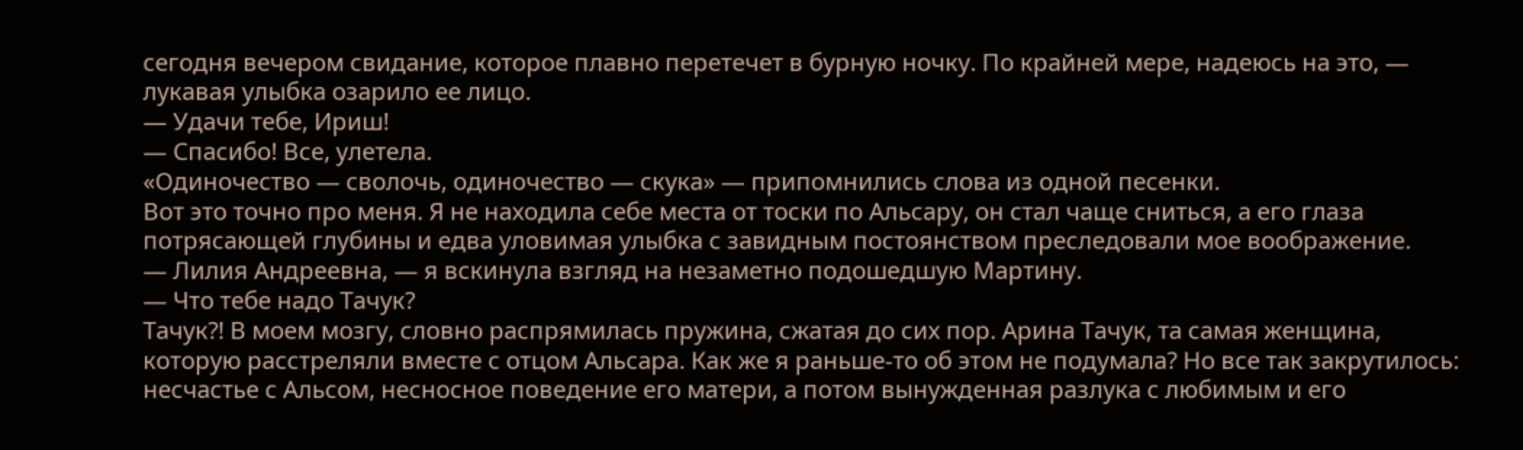сегодня вечером свидание, которое плавно перетечет в бурную ночку. По крайней мере, надеюсь на это, — лукавая улыбка озарило ее лицо.
— Удачи тебе, Ириш!
— Спасибо! Все, улетела.
«Одиночество — сволочь, одиночество — скука» — припомнились слова из одной песенки.
Вот это точно про меня. Я не находила себе места от тоски по Альсару, он стал чаще сниться, а его глаза потрясающей глубины и едва уловимая улыбка с завидным постоянством преследовали мое воображение.
— Лилия Андреевна, — я вскинула взгляд на незаметно подошедшую Мартину.
— Что тебе надо Тачук?
Тачук?! В моем мозгу, словно распрямилась пружина, сжатая до сих пор. Арина Тачук, та самая женщина, которую расстреляли вместе с отцом Альсара. Как же я раньше-то об этом не подумала? Но все так закрутилось: несчастье с Альсом, несносное поведение его матери, а потом вынужденная разлука с любимым и его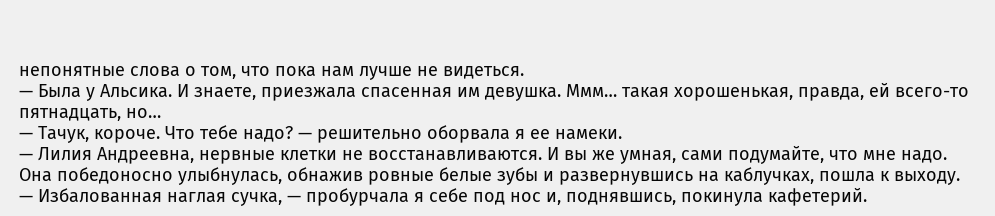непонятные слова о том, что пока нам лучше не видеться.
— Была у Альсика. И знаете, приезжала спасенная им девушка. Ммм… такая хорошенькая, правда, ей всего-то пятнадцать, но…
— Тачук, короче. Что тебе надо? — решительно оборвала я ее намеки.
— Лилия Андреевна, нервные клетки не восстанавливаются. И вы же умная, сами подумайте, что мне надо.
Она победоносно улыбнулась, обнажив ровные белые зубы и развернувшись на каблучках, пошла к выходу.
— Избалованная наглая сучка, — пробурчала я себе под нос и, поднявшись, покинула кафетерий.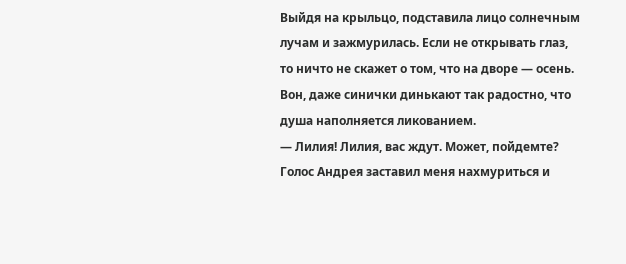Выйдя на крыльцо, подставила лицо солнечным лучам и зажмурилась. Если не открывать глаз, то ничто не скажет о том, что на дворе — осень. Вон, даже синички динькают так радостно, что душа наполняется ликованием.
— Лилия! Лилия, вас ждут. Может, пойдемте?
Голос Андрея заставил меня нахмуриться и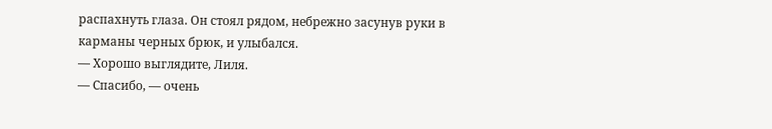распахнуть глаза. Он стоял рядом, небрежно засунув руки в карманы черных брюк, и улыбался.
— Хорошо выглядите, Лиля.
— Спасибо, — очень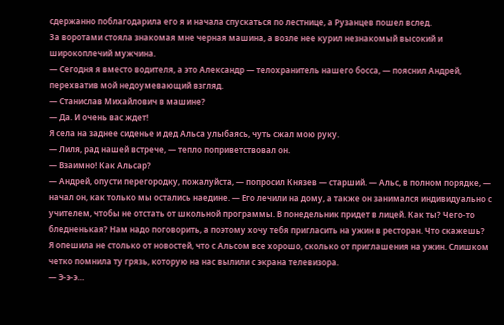сдержанно поблагодарила его я и начала спускаться по лестнице, а Рузанцев пошел вслед.
За воротами стояла знакомая мне черная машина, а возле нее курил незнакомый высокий и широкоплечий мужчина.
— Сегодня я вместо водителя, а это Александр — телохранитель нашего босса, — пояснил Андрей, перехватив мой недоумевающий взгляд.
— Станислав Михайлович в машине?
— Да. И очень вас ждет!
Я села на заднее сиденье и дед Альса улыбаясь, чуть сжал мою руку.
— Лиля, рад нашей встрече, — тепло поприветствовал он.
— Взаимно! Как Альсар?
— Андрей, опусти перегородку, пожалуйста, — попросил Князев — старший. — Альс, в полном порядке, — начал он, как только мы остались наедине. — Его лечили на дому, а также он занимался индивидуально с учителем, чтобы не отстать от школьной программы. В понедельник придет в лицей. Как ты? Чего-то бледненькая? Нам надо поговорить, а поэтому хочу тебя пригласить на ужин в ресторан. Что скажешь?
Я опешила не столько от новостей, что с Альсом все хорошо, сколько от приглашения на ужин. Слишком четко помнила ту грязь, которую на нас вылили с экрана телевизора.
— Э-э-э…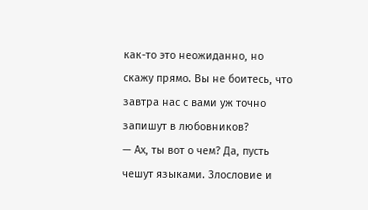как-то это неожиданно, но скажу прямо. Вы не боитесь, что завтра нас с вами уж точно запишут в любовников?
— Ах, ты вот о чем? Да, пусть чешут языками. Злословие и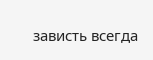зависть всегда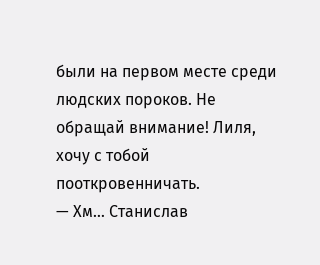были на первом месте среди людских пороков. Не обращай внимание! Лиля, хочу с тобой пооткровенничать.
— Хм… Станислав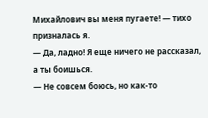Михайлович вы меня пугаете! — тихо призналась я.
— Да, ладно! Я еще ничего не рассказал, а ты боишься.
— Не совсем боюсь, но как-то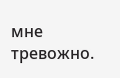мне тревожно.